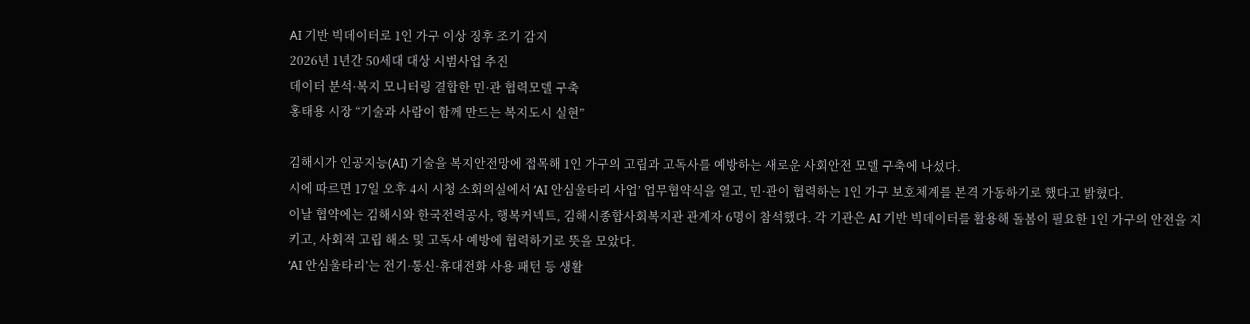AI 기반 빅데이터로 1인 가구 이상 징후 조기 감지
2026년 1년간 50세대 대상 시범사업 추진
데이터 분석·복지 모니터링 결합한 민·관 협력모델 구축
홍태용 시장 “기술과 사람이 함께 만드는 복지도시 실현”

김해시가 인공지능(AI) 기술을 복지안전망에 접목해 1인 가구의 고립과 고독사를 예방하는 새로운 사회안전 모델 구축에 나섰다.
시에 따르면 17일 오후 4시 시청 소회의실에서 ‘AI 안심울타리 사업’ 업무협약식을 열고, 민·관이 협력하는 1인 가구 보호체계를 본격 가동하기로 했다고 밝혔다.
이날 협약에는 김해시와 한국전력공사, 행복커넥트, 김해시종합사회복지관 관계자 6명이 참석했다. 각 기관은 AI 기반 빅데이터를 활용해 돌봄이 필요한 1인 가구의 안전을 지키고, 사회적 고립 해소 및 고독사 예방에 협력하기로 뜻을 모았다.
‘AI 안심울타리’는 전기·통신·휴대전화 사용 패턴 등 생활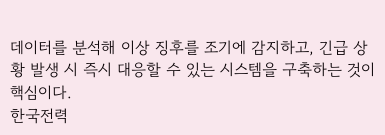데이터를 분석해 이상 징후를 조기에 감지하고, 긴급 상황 발생 시 즉시 대응할 수 있는 시스템을 구축하는 것이 핵심이다.
한국전력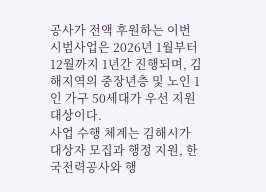공사가 전액 후원하는 이번 시범사업은 2026년 1월부터 12월까지 1년간 진행되며, 김해지역의 중장년층 및 노인 1인 가구 50세대가 우선 지원 대상이다.
사업 수행 체계는 김해시가 대상자 모집과 행정 지원, 한국전력공사와 행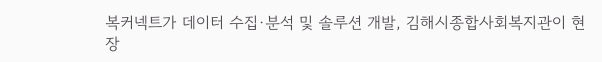복커넥트가 데이터 수집·분석 및 솔루션 개발, 김해시종합사회복지관이 현장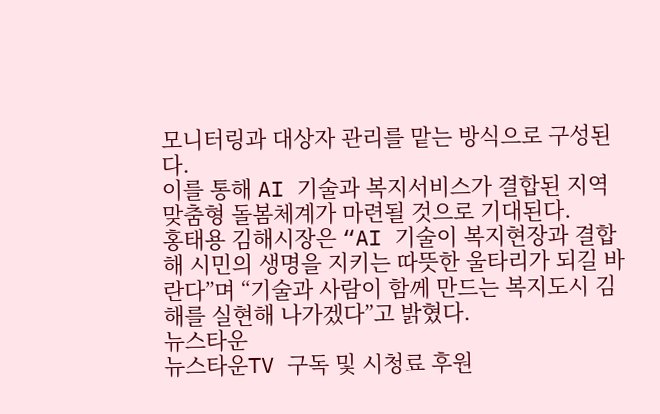모니터링과 대상자 관리를 맡는 방식으로 구성된다.
이를 통해 AI 기술과 복지서비스가 결합된 지역 맞춤형 돌봄체계가 마련될 것으로 기대된다.
홍태용 김해시장은 “AI 기술이 복지현장과 결합해 시민의 생명을 지키는 따뜻한 울타리가 되길 바란다”며 “기술과 사람이 함께 만드는 복지도시 김해를 실현해 나가겠다”고 밝혔다.
뉴스타운
뉴스타운TV 구독 및 시청료 후원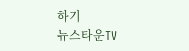하기
뉴스타운TV